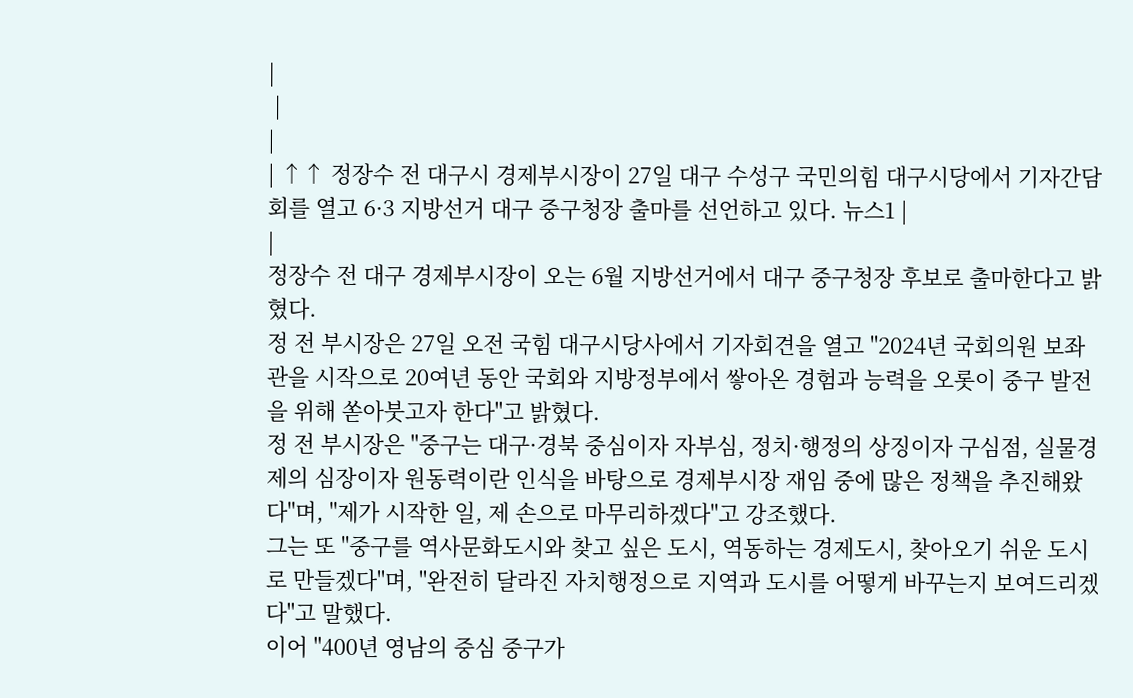|
 |
|
| ↑↑ 정장수 전 대구시 경제부시장이 27일 대구 수성구 국민의힘 대구시당에서 기자간담회를 열고 6·3 지방선거 대구 중구청장 출마를 선언하고 있다. 뉴스1 |
|
정장수 전 대구 경제부시장이 오는 6월 지방선거에서 대구 중구청장 후보로 출마한다고 밝혔다.
정 전 부시장은 27일 오전 국힘 대구시당사에서 기자회견을 열고 "2024년 국회의원 보좌관을 시작으로 20여년 동안 국회와 지방정부에서 쌓아온 경험과 능력을 오롯이 중구 발전을 위해 쏟아붓고자 한다"고 밝혔다.
정 전 부시장은 "중구는 대구·경북 중심이자 자부심, 정치·행정의 상징이자 구심점, 실물경제의 심장이자 원동력이란 인식을 바탕으로 경제부시장 재임 중에 많은 정책을 추진해왔다"며, "제가 시작한 일, 제 손으로 마무리하겠다"고 강조했다.
그는 또 "중구를 역사문화도시와 찾고 싶은 도시, 역동하는 경제도시, 찾아오기 쉬운 도시로 만들겠다"며, "완전히 달라진 자치행정으로 지역과 도시를 어떻게 바꾸는지 보여드리겠다"고 말했다.
이어 "400년 영남의 중심 중구가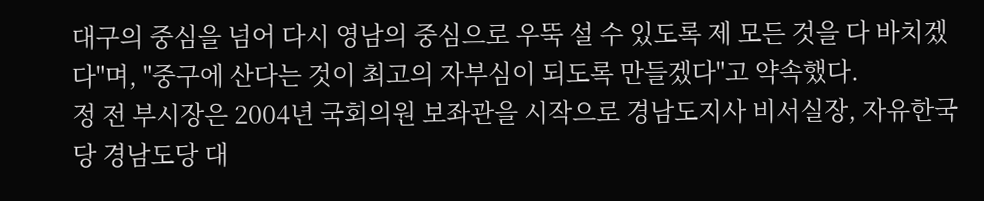대구의 중심을 넘어 다시 영남의 중심으로 우뚝 설 수 있도록 제 모든 것을 다 바치겠다"며, "중구에 산다는 것이 최고의 자부심이 되도록 만들겠다"고 약속했다.
정 전 부시장은 2004년 국회의원 보좌관을 시작으로 경남도지사 비서실장, 자유한국당 경남도당 대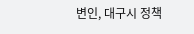변인, 대구시 정책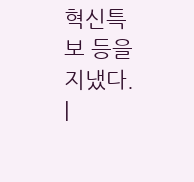혁신특보 등을 지냈다.
|